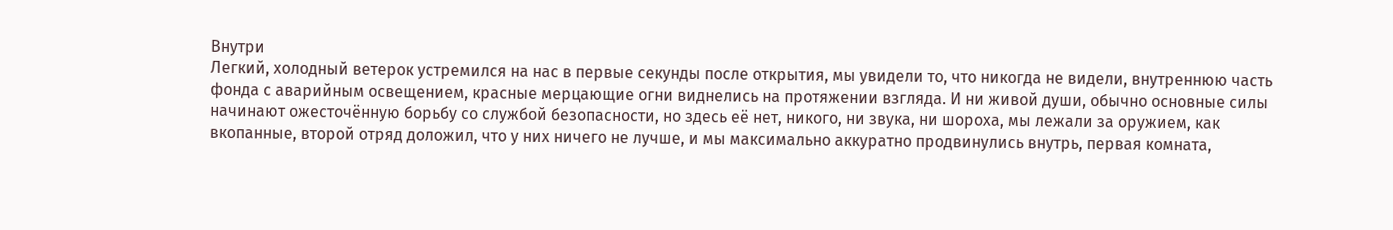Внутри
Легкий, холодный ветерок устремился на нас в первые секунды после открытия, мы увидели то, что никогда не видели, внутреннюю часть фонда с аварийным освещением, красные мерцающие огни виднелись на протяжении взгляда. И ни живой души, обычно основные силы начинают ожесточённую борьбу со службой безопасности, но здесь её нет, никого, ни звука, ни шороха, мы лежали за оружием, как вкопанные, второй отряд доложил, что у них ничего не лучше, и мы максимально аккуратно продвинулись внутрь, первая комната,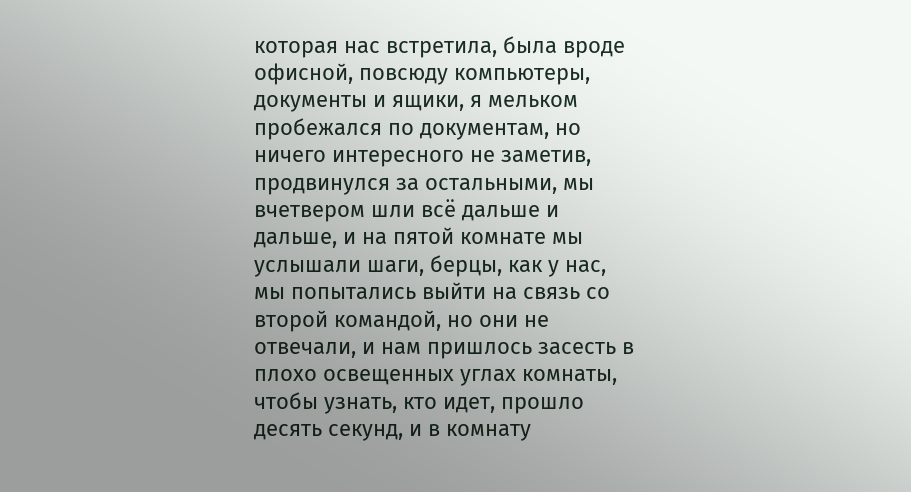которая нас встретила, была вроде офисной, повсюду компьютеры, документы и ящики, я мельком пробежался по документам, но ничего интересного не заметив, продвинулся за остальными, мы вчетвером шли всё дальше и дальше, и на пятой комнате мы услышали шаги, берцы, как у нас, мы попытались выйти на связь со второй командой, но они не отвечали, и нам пришлось засесть в плохо освещенных углах комнаты, чтобы узнать, кто идет, прошло десять секунд, и в комнату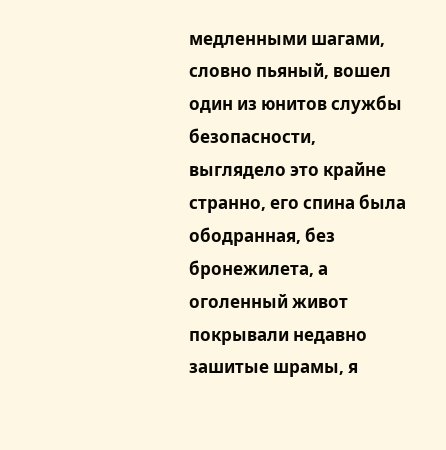медленными шагами, словно пьяный, вошел один из юнитов службы безопасности, выглядело это крайне странно, его спина была ободранная, без бронежилета, а оголенный живот покрывали недавно зашитые шрамы, я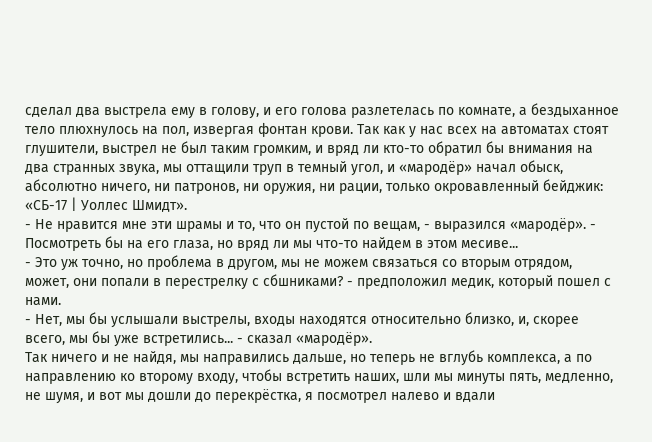сделал два выстрела ему в голову, и его голова разлетелась по комнате, а бездыханное тело плюхнулось на пол, извергая фонтан крови. Так как у нас всех на автоматах стоят глушители, выстрел не был таким громким, и вряд ли кто-то обратил бы внимания на два странных звука, мы оттащили труп в темный угол, и «мародёр» начал обыск, абсолютно ничего, ни патронов, ни оружия, ни рации, только окровавленный бейджик: «СБ-17 | Уоллес Шмидт».
- Не нравится мне эти шрамы и то, что он пустой по вещам, - выразился «мародёр». - Посмотреть бы на его глаза, но вряд ли мы что-то найдем в этом месиве...
- Это уж точно, но проблема в другом, мы не можем связаться со вторым отрядом, может, они попали в перестрелку с сбшниками? - предположил медик, который пошел с нами.
- Нет, мы бы услышали выстрелы, входы находятся относительно близко, и, скорее всего, мы бы уже встретились... - сказал «мародёр».
Так ничего и не найдя, мы направились дальше, но теперь не вглубь комплекса, а по направлению ко второму входу, чтобы встретить наших, шли мы минуты пять, медленно, не шумя, и вот мы дошли до перекрёстка, я посмотрел налево и вдали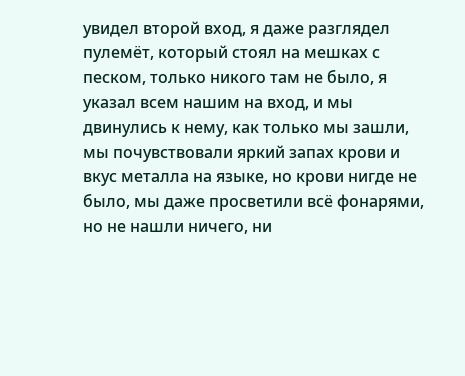увидел второй вход, я даже разглядел пулемёт, который стоял на мешках с песком, только никого там не было, я указал всем нашим на вход, и мы двинулись к нему, как только мы зашли, мы почувствовали яркий запах крови и вкус металла на языке, но крови нигде не было, мы даже просветили всё фонарями, но не нашли ничего, ни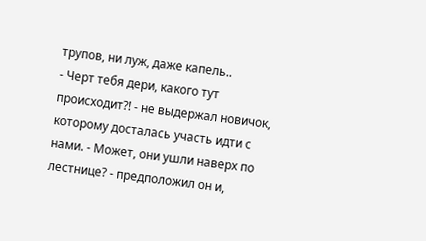трупов, ни луж, даже капель..
- Черт тебя дери, какого тут происходит?! - не выдержал новичок, которому досталась участь идти с нами. - Может, они ушли наверх по лестнице? - предположил он и,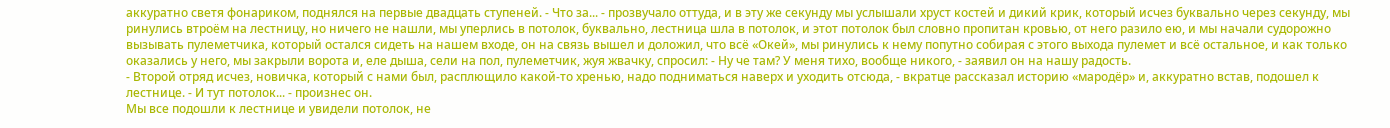аккуратно светя фонариком, поднялся на первые двадцать ступеней. - Что за... - прозвучало оттуда, и в эту же секунду мы услышали хруст костей и дикий крик, который исчез буквально через секунду, мы ринулись втроём на лестницу, но ничего не нашли, мы уперлись в потолок, буквально, лестница шла в потолок, и этот потолок был словно пропитан кровью, от него разило ею, и мы начали судорожно вызывать пулеметчика, который остался сидеть на нашем входе, он на связь вышел и доложил, что всё «Окей», мы ринулись к нему попутно собирая с этого выхода пулемет и всё остальное, и как только оказались у него, мы закрыли ворота и, еле дыша, сели на пол, пулеметчик, жуя жвачку, спросил: - Ну че там? У меня тихо, вообще никого, - заявил он на нашу радость.
- Второй отряд исчез, новичка, который с нами был, расплющило какой-то хренью, надо подниматься наверх и уходить отсюда, - вкратце рассказал историю «мародёр» и, аккуратно встав, подошел к лестнице. - И тут потолок... - произнес он.
Мы все подошли к лестнице и увидели потолок, не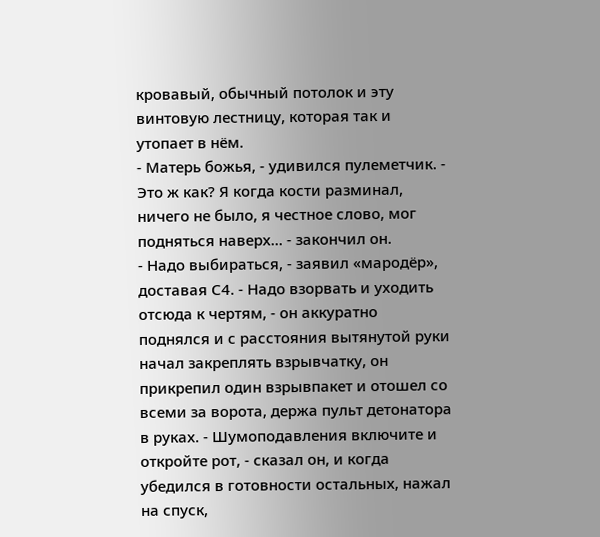кровавый, обычный потолок и эту винтовую лестницу, которая так и утопает в нём.
- Матерь божья, - удивился пулеметчик. - Это ж как? Я когда кости разминал, ничего не было, я честное слово, мог подняться наверх... - закончил он.
- Надо выбираться, - заявил «мародёр», доставая С4. - Надо взорвать и уходить отсюда к чертям, - он аккуратно поднялся и с расстояния вытянутой руки начал закреплять взрывчатку, он прикрепил один взрывпакет и отошел со всеми за ворота, держа пульт детонатора в руках. - Шумоподавления включите и откройте рот, - сказал он, и когда убедился в готовности остальных, нажал на спуск,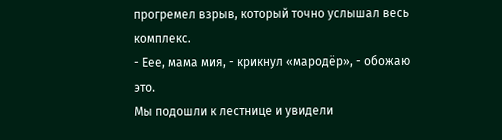прогремел взрыв, который точно услышал весь комплекс.
- Еее, мама мия, - крикнул «мародёр», - обожаю это.
Мы подошли к лестнице и увидели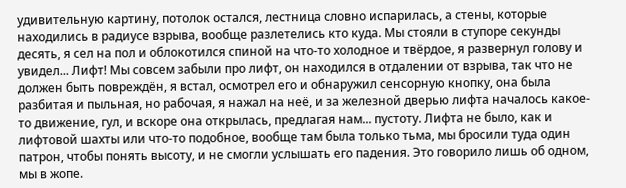удивительную картину, потолок остался, лестница словно испарилась, а стены, которые находились в радиусе взрыва, вообще разлетелись кто куда. Мы стояли в ступоре секунды десять, я сел на пол и облокотился спиной на что-то холодное и твёрдое, я развернул голову и увидел... Лифт! Мы совсем забыли про лифт, он находился в отдалении от взрыва, так что не должен быть повреждён, я встал, осмотрел его и обнаружил сенсорную кнопку, она была разбитая и пыльная, но рабочая, я нажал на неё, и за железной дверью лифта началось какое-то движение, гул, и вскоре она открылась, предлагая нам... пустоту. Лифта не было, как и лифтовой шахты или что-то подобное, вообще там была только тьма, мы бросили туда один патрон, чтобы понять высоту, и не смогли услышать его падения. Это говорило лишь об одном, мы в жопе.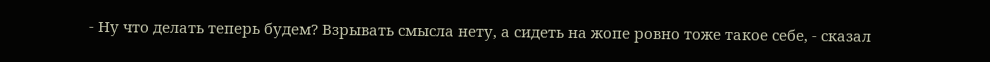- Ну что делать теперь будем? Взрывать смысла нету, а сидеть на жопе ровно тоже такое себе, - сказал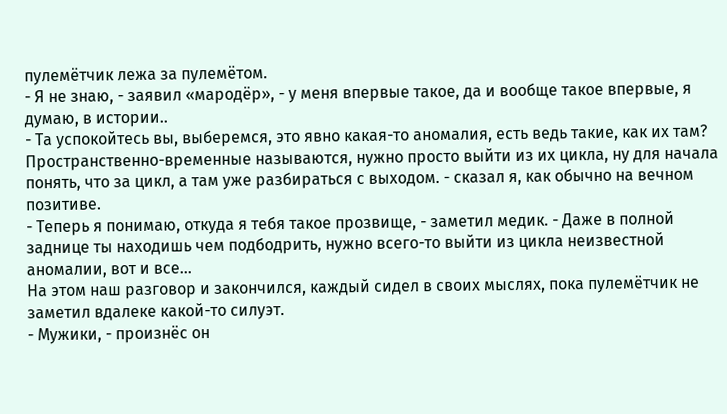пулемётчик лежа за пулемётом.
- Я не знаю, - заявил «мародёр», - у меня впервые такое, да и вообще такое впервые, я думаю, в истории..
- Та успокойтесь вы, выберемся, это явно какая-то аномалия, есть ведь такие, как их там? Пространственно-временные называются, нужно просто выйти из их цикла, ну для начала понять, что за цикл, а там уже разбираться с выходом. - сказал я, как обычно на вечном позитиве.
- Теперь я понимаю, откуда я тебя такое прозвище, - заметил медик. - Даже в полной заднице ты находишь чем подбодрить, нужно всего-то выйти из цикла неизвестной аномалии, вот и все...
На этом наш разговор и закончился, каждый сидел в своих мыслях, пока пулемётчик не заметил вдалеке какой-то силуэт.
- Мужики, - произнёс он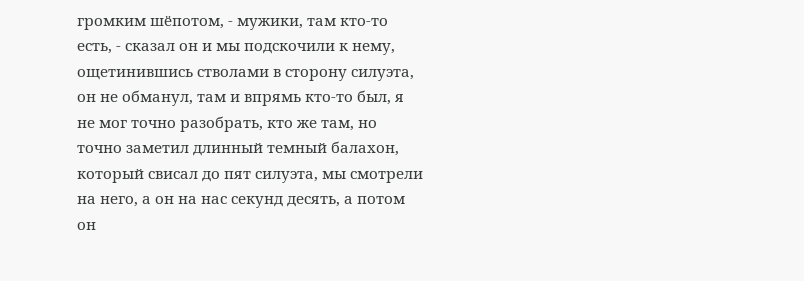громким шёпотом, - мужики, там кто-то есть, - сказал он и мы подскочили к нему, ощетинившись стволами в сторону силуэта, он не обманул, там и впрямь кто-то был, я не мог точно разобрать, кто же там, но точно заметил длинный темный балахон, который свисал до пят силуэта, мы смотрели на него, а он на нас секунд десять, а потом он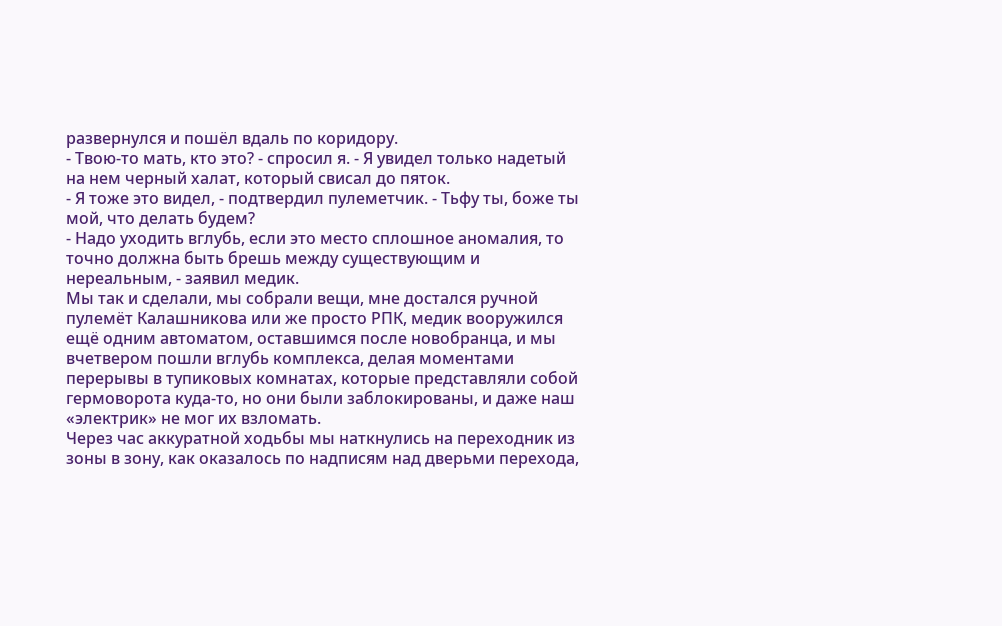развернулся и пошёл вдаль по коридору.
- Твою-то мать, кто это? - спросил я. - Я увидел только надетый на нем черный халат, который свисал до пяток.
- Я тоже это видел, - подтвердил пулеметчик. - Тьфу ты, боже ты мой, что делать будем?
- Надо уходить вглубь, если это место сплошное аномалия, то точно должна быть брешь между существующим и нереальным, - заявил медик.
Мы так и сделали, мы собрали вещи, мне достался ручной пулемёт Калашникова или же просто РПК, медик вооружился ещё одним автоматом, оставшимся после новобранца, и мы вчетвером пошли вглубь комплекса, делая моментами перерывы в тупиковых комнатах, которые представляли собой гермоворота куда-то, но они были заблокированы, и даже наш «электрик» не мог их взломать.
Через час аккуратной ходьбы мы наткнулись на переходник из зоны в зону, как оказалось по надписям над дверьми перехода,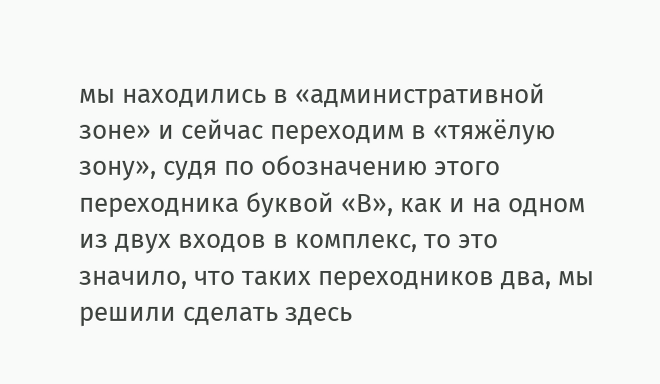мы находились в «административной зоне» и сейчас переходим в «тяжёлую зону», судя по обозначению этого переходника буквой «В», как и на одном из двух входов в комплекс, то это значило, что таких переходников два, мы решили сделать здесь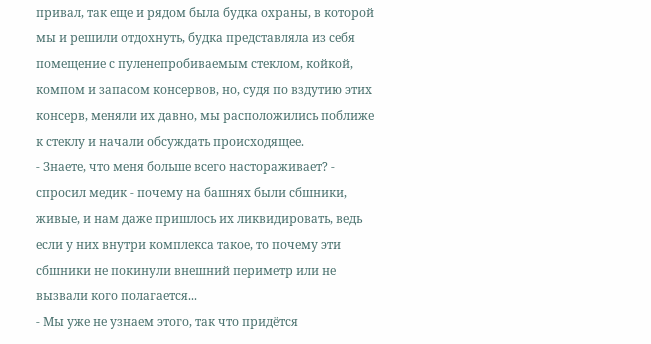привал, так еще и рядом была будка охраны, в которой мы и решили отдохнуть, будка представляла из себя помещение с пуленепробиваемым стеклом, койкой, компом и запасом консервов, но, судя по вздутию этих консерв, меняли их давно, мы расположились поближе к стеклу и начали обсуждать происходящее.
- Знаете, что меня больше всего настораживает? - спросил медик - почему на башнях были сбшники, живые, и нам даже пришлось их ликвидировать, ведь если у них внутри комплекса такое, то почему эти сбшники не покинули внешний периметр или не вызвали кого полагается...
- Мы уже не узнаем этого, так что придётся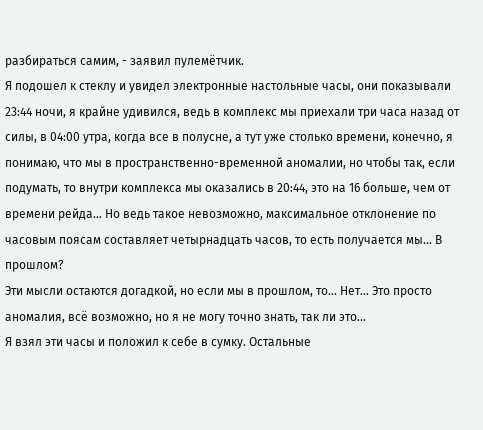разбираться самим, - заявил пулемётчик.
Я подошел к стеклу и увидел электронные настольные часы, они показывали 23:44 ночи, я крайне удивился, ведь в комплекс мы приехали три часа назад от силы, в 04:00 утра, когда все в полусне, а тут уже столько времени, конечно, я понимаю, что мы в пространственно-временной аномалии, но чтобы так, если подумать, то внутри комплекса мы оказались в 20:44, это на 16 больше, чем от времени рейда... Но ведь такое невозможно, максимальное отклонение по часовым поясам составляет четырнадцать часов, то есть получается мы... В прошлом?
Эти мысли остаются догадкой, но если мы в прошлом, то... Нет... Это просто аномалия, всё возможно, но я не могу точно знать, так ли это...
Я взял эти часы и положил к себе в сумку. Остальные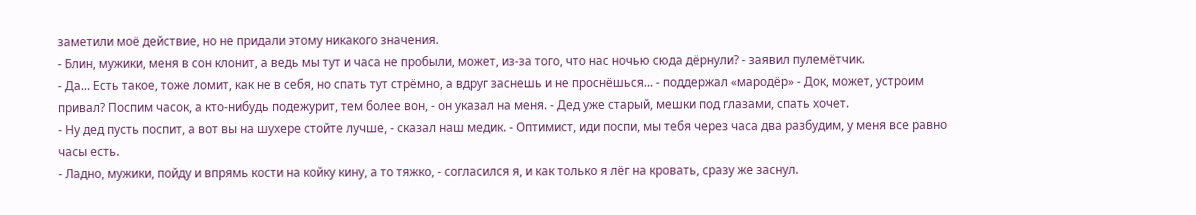заметили моё действие, но не придали этому никакого значения.
- Блин, мужики, меня в сон клонит, а ведь мы тут и часа не пробыли, может, из-за того, что нас ночью сюда дёрнули? - заявил пулемётчик.
- Да... Есть такое, тоже ломит, как не в себя, но спать тут стрёмно, а вдруг заснешь и не проснёшься... - поддержал «мародёр» - Док, может, устроим привал? Поспим часок, а кто-нибудь подежурит, тем более вон, - он указал на меня. - Дед уже старый, мешки под глазами, спать хочет.
- Ну дед пусть поспит, а вот вы на шухере стойте лучше, - сказал наш медик. - Оптимист, иди поспи, мы тебя через часа два разбудим, у меня все равно часы есть.
- Ладно, мужики, пойду и впрямь кости на койку кину, а то тяжко, - согласился я, и как только я лёг на кровать, сразу же заснул.